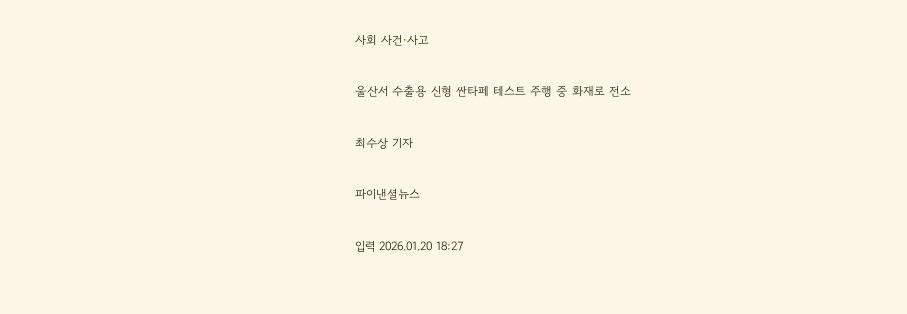사회 사건·사고

울산서 수출용 신형 싼타페 테스트 주행 중 화재로 전소

최수상 기자

파이낸셜뉴스

입력 2026.01.20 18:27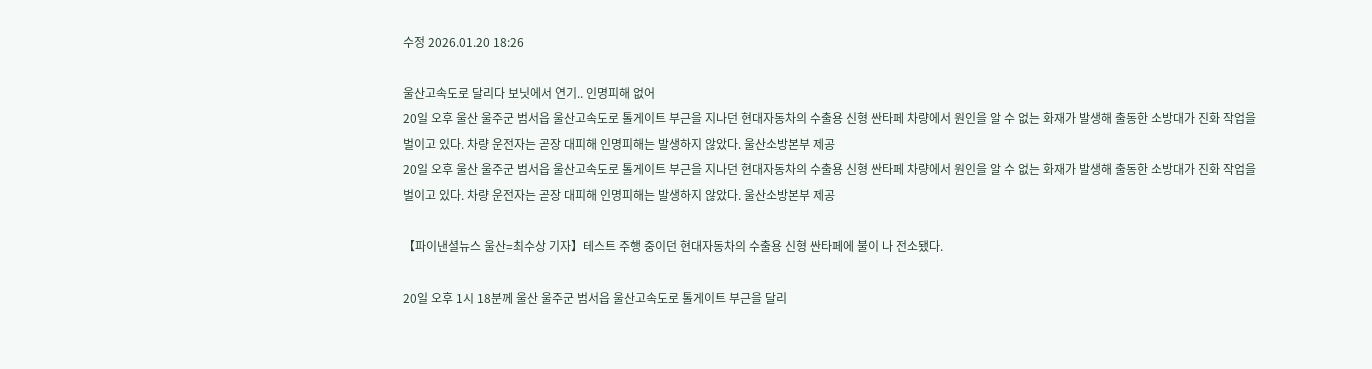수정 2026.01.20 18:26

울산고속도로 달리다 보닛에서 연기.. 인명피해 없어
20일 오후 울산 울주군 범서읍 울산고속도로 톨게이트 부근을 지나던 현대자동차의 수출용 신형 싼타페 차량에서 원인을 알 수 없는 화재가 발생해 출동한 소방대가 진화 작업을 벌이고 있다. 차량 운전자는 곧장 대피해 인명피해는 발생하지 않았다. 울산소방본부 제공
20일 오후 울산 울주군 범서읍 울산고속도로 톨게이트 부근을 지나던 현대자동차의 수출용 신형 싼타페 차량에서 원인을 알 수 없는 화재가 발생해 출동한 소방대가 진화 작업을 벌이고 있다. 차량 운전자는 곧장 대피해 인명피해는 발생하지 않았다. 울산소방본부 제공

【파이낸셜뉴스 울산=최수상 기자】테스트 주행 중이던 현대자동차의 수출용 신형 싼타페에 불이 나 전소됐다.

20일 오후 1시 18분께 울산 울주군 범서읍 울산고속도로 톨게이트 부근을 달리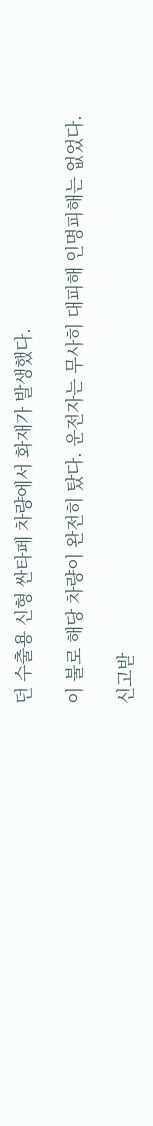던 수출용 신형 싼타페 차량에서 화재가 발생했다.

이 불로 해당 차량이 완전히 탔다. 운전자는 무사히 대피해 인명피해는 없었다.

신고받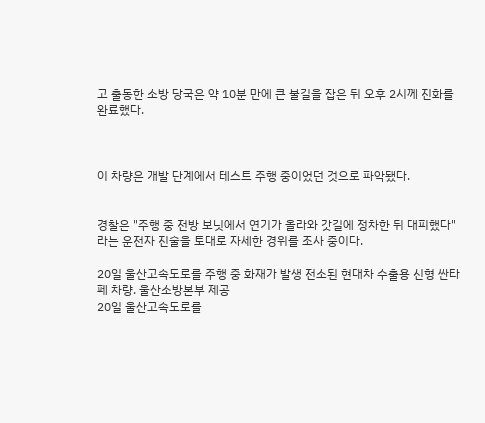고 출동한 소방 당국은 약 10분 만에 큰 불길을 잡은 뒤 오후 2시께 진화를 완료했다.



이 차량은 개발 단계에서 테스트 주행 중이었던 것으로 파악됐다.


경찰은 "주행 중 전방 보닛에서 연기가 올라와 갓길에 정차한 뒤 대피했다"라는 운전자 진술을 토대로 자세한 경위를 조사 중이다.

20일 울산고속도로를 주행 중 화재가 발생 전소된 현대차 수출용 신형 싼타페 차량. 울산소방본부 제공
20일 울산고속도로를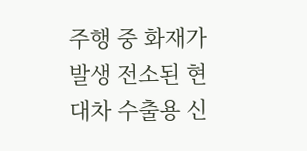주행 중 화재가 발생 전소된 현대차 수출용 신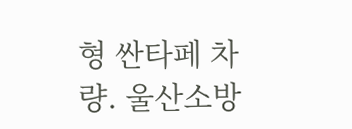형 싼타페 차량. 울산소방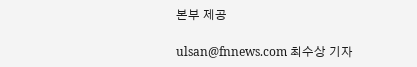본부 제공

ulsan@fnnews.com 최수상 기자